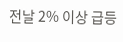전날 2% 이상 급등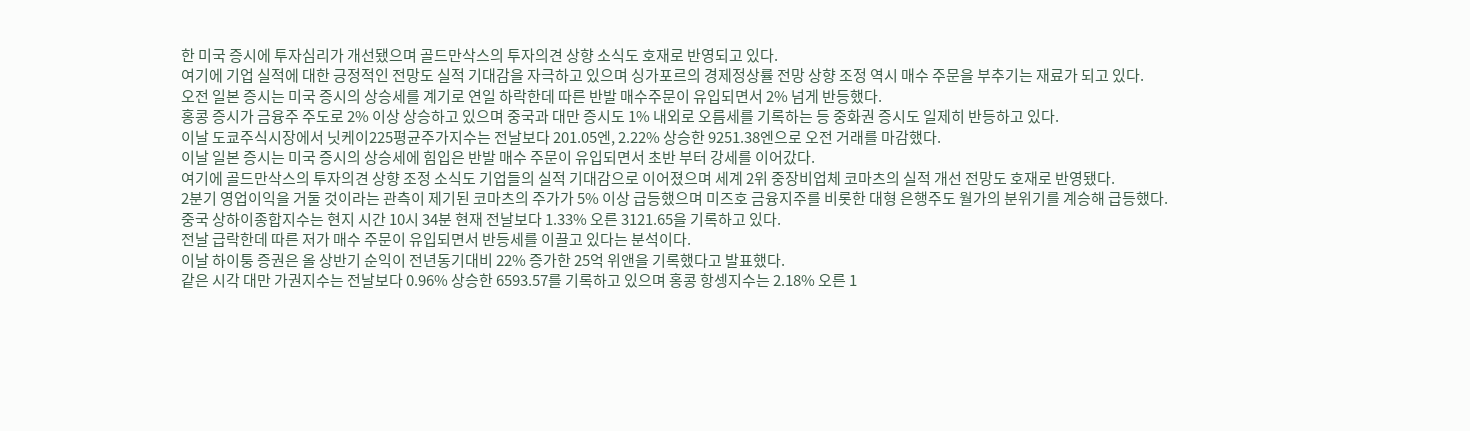한 미국 증시에 투자심리가 개선됐으며 골드만삭스의 투자의견 상향 소식도 호재로 반영되고 있다.
여기에 기업 실적에 대한 긍정적인 전망도 실적 기대감을 자극하고 있으며 싱가포르의 경제정상률 전망 상향 조정 역시 매수 주문을 부추기는 재료가 되고 있다.
오전 일본 증시는 미국 증시의 상승세를 계기로 연일 하락한데 따른 반발 매수주문이 유입되면서 2% 넘게 반등했다.
홍콩 증시가 금융주 주도로 2% 이상 상승하고 있으며 중국과 대만 증시도 1% 내외로 오름세를 기록하는 등 중화권 증시도 일제히 반등하고 있다.
이날 도쿄주식시장에서 닛케이225평균주가지수는 전날보다 201.05엔, 2.22% 상승한 9251.38엔으로 오전 거래를 마감했다.
이날 일본 증시는 미국 증시의 상승세에 힘입은 반발 매수 주문이 유입되면서 초반 부터 강세를 이어갔다.
여기에 골드만삭스의 투자의견 상향 조정 소식도 기업들의 실적 기대감으로 이어졌으며 세계 2위 중장비업체 코마츠의 실적 개선 전망도 호재로 반영됐다.
2분기 영업이익을 거둘 것이라는 관측이 제기된 코마츠의 주가가 5% 이상 급등했으며 미즈호 금융지주를 비롯한 대형 은행주도 월가의 분위기를 계승해 급등했다.
중국 상하이종합지수는 현지 시간 10시 34분 현재 전날보다 1.33% 오른 3121.65을 기록하고 있다.
전날 급락한데 따른 저가 매수 주문이 유입되면서 반등세를 이끌고 있다는 분석이다.
이날 하이퉁 증권은 올 상반기 순익이 전년동기대비 22% 증가한 25억 위앤을 기록했다고 발표했다.
같은 시각 대만 가권지수는 전날보다 0.96% 상승한 6593.57를 기록하고 있으며 홍콩 항셍지수는 2.18% 오른 1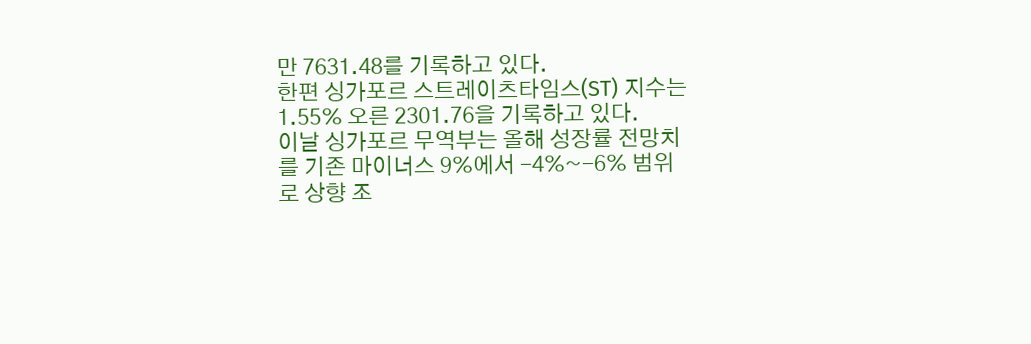만 7631.48를 기록하고 있다.
한편 싱가포르 스트레이츠타임스(ST) 지수는 1.55% 오른 2301.76을 기록하고 있다.
이날 싱가포르 무역부는 올해 성장률 전망치를 기존 마이너스 9%에서 -4%~-6% 범위로 상향 조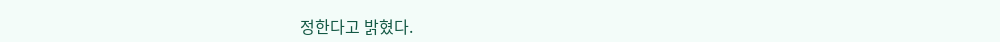정한다고 밝혔다.